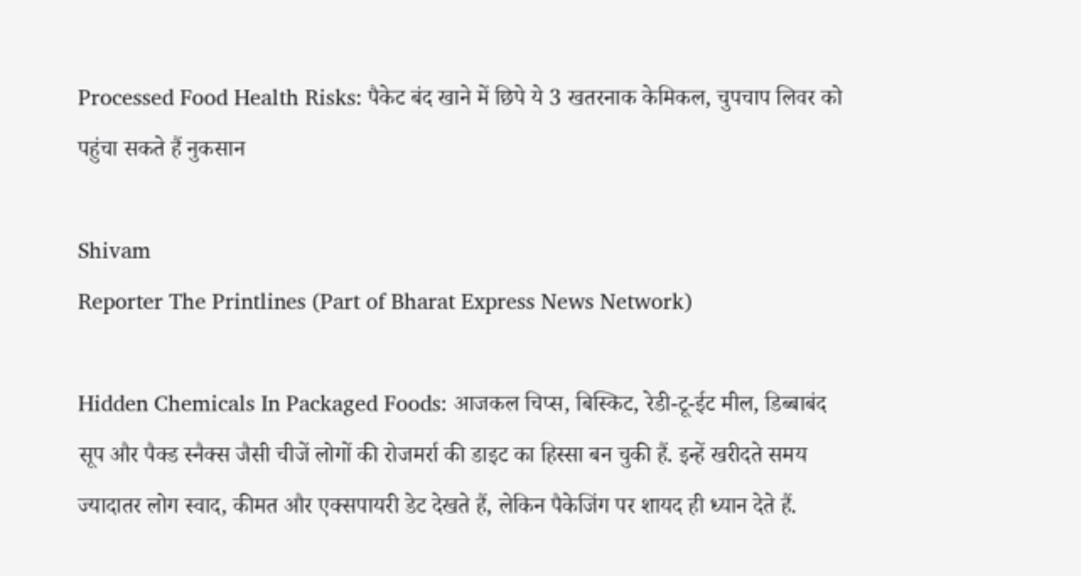Processed Food Health Risks: पैकेट बंद खाने में छिपे ये 3 खतरनाक केमिकल, चुपचाप लिवर को पहुंचा सकते हैं नुकसान

Shivam
Reporter The Printlines (Part of Bharat Express News Network)

Hidden Chemicals In Packaged Foods: आजकल चिप्स, बिस्किट, रेडी-टू-ईट मील, डिब्बाबंद सूप और पैक्ड स्नैक्स जैसी चीजें लोगों की रोजमर्रा की डाइट का हिस्सा बन चुकी हैं. इन्हें खरीदते समय ज्यादातर लोग स्वाद, कीमत और एक्सपायरी डेट देखते हैं, लेकिन पैकेजिंग पर शायद ही ध्यान देते हैं.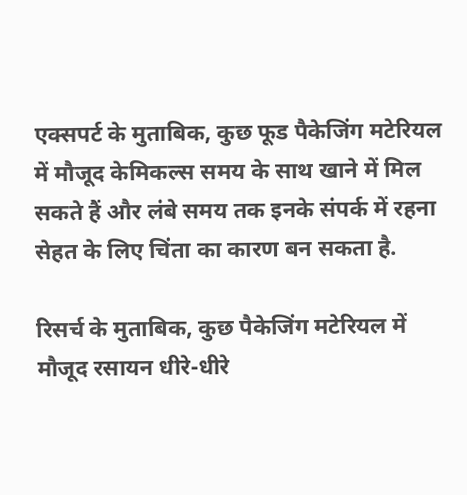एक्सपर्ट के मुताबिक, कुछ फूड पैकेजिंग मटेरियल में मौजूद केमिकल्स समय के साथ खाने में मिल सकते हैं और लंबे समय तक इनके संपर्क में रहना सेहत के लिए चिंता का कारण बन सकता है.

रिसर्च के मुताबिक, कुछ पैकेजिंग मटेरियल में मौजूद रसायन धीरे-धीरे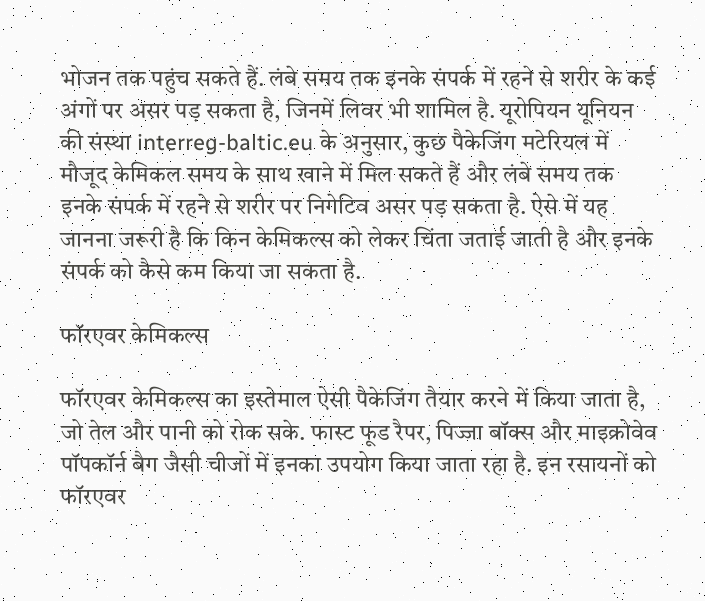भोजन तक पहुंच सकते हैं. लंबे समय तक इनके संपर्क में रहने से शरीर के कई अंगों पर असर पड़ सकता है, जिनमें लिवर भी शामिल है. यूरोपियन यूनियन की संस्था interreg-baltic.eu के अनुसार, कुछ पैकेजिंग मटेरियल में मौजूद केमिकल समय के साथ खाने में मिल सकते हैं और लंबे समय तक इनके संपर्क में रहने से शरीर पर निगेटिव असर पड़ सकता है. ऐसे में यह जानना जरूरी है कि किन केमिकल्स को लेकर चिंता जताई जाती है और इनके संपर्क को कैसे कम किया जा सकता है.

फॉरएवर केमिकल्स

फॉरएवर केमिकल्स का इस्तेमाल ऐसी पैकेजिंग तैयार करने में किया जाता है, जो तेल और पानी को रोक सके. फास्ट फूड रैपर, पिज्जा बॉक्स और माइक्रोवेव पॉपकॉर्न बैग जैसी चीजों में इनका उपयोग किया जाता रहा है. इन रसायनों को फॉरएवर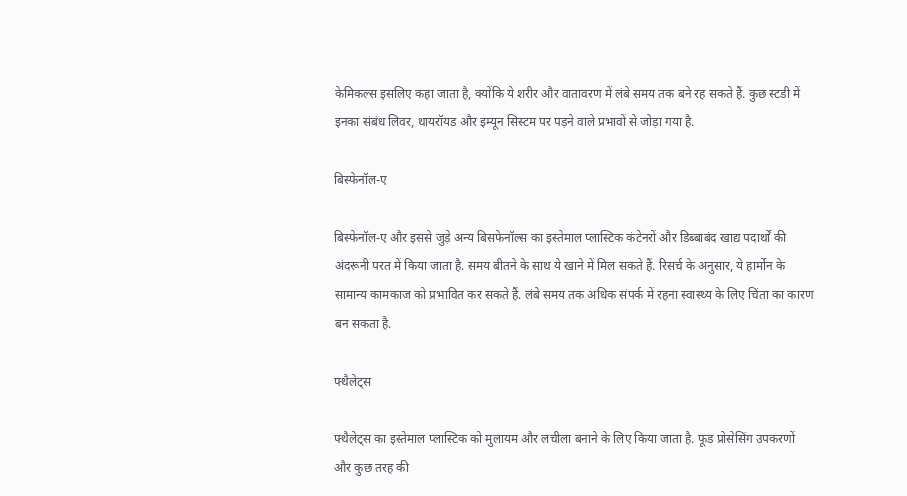केमिकल्स इसलिए कहा जाता है, क्योंकि ये शरीर और वातावरण में लंबे समय तक बने रह सकते हैं. कुछ स्टडी में इनका संबंध लिवर, थायरॉयड और इम्यून सिस्टम पर पड़ने वाले प्रभावों से जोड़ा गया है.

बिस्फेनॉल-ए

बिस्फेनॉल-ए और इससे जुड़े अन्य बिसफेनॉल्स का इस्तेमाल प्लास्टिक कंटेनरों और डिब्बाबंद खाद्य पदार्थों की अंदरूनी परत में किया जाता है. समय बीतने के साथ ये खाने में मिल सकते हैं. रिसर्च के अनुसार, ये हार्मोन के सामान्य कामकाज को प्रभावित कर सकते हैं. लंबे समय तक अधिक संपर्क में रहना स्वास्थ्य के लिए चिंता का कारण बन सकता है.

फ्थैलेट्स

फ्थैलेट्स का इस्तेमाल प्लास्टिक को मुलायम और लचीला बनाने के लिए किया जाता है. फूड प्रोसेसिंग उपकरणों और कुछ तरह की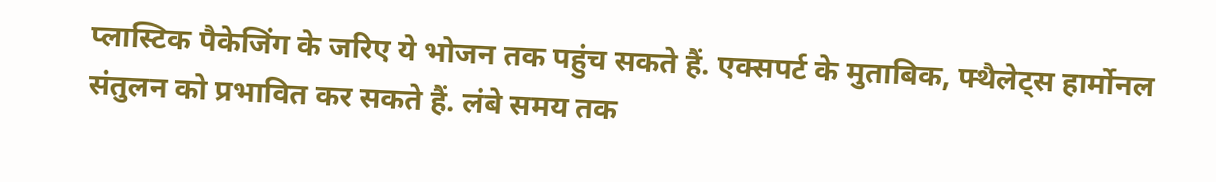प्लास्टिक पैकेजिंग के जरिए ये भोजन तक पहुंच सकते हैं. एक्सपर्ट के मुताबिक, फ्थैलेट्स हार्मोनल संतुलन को प्रभावित कर सकते हैं. लंबे समय तक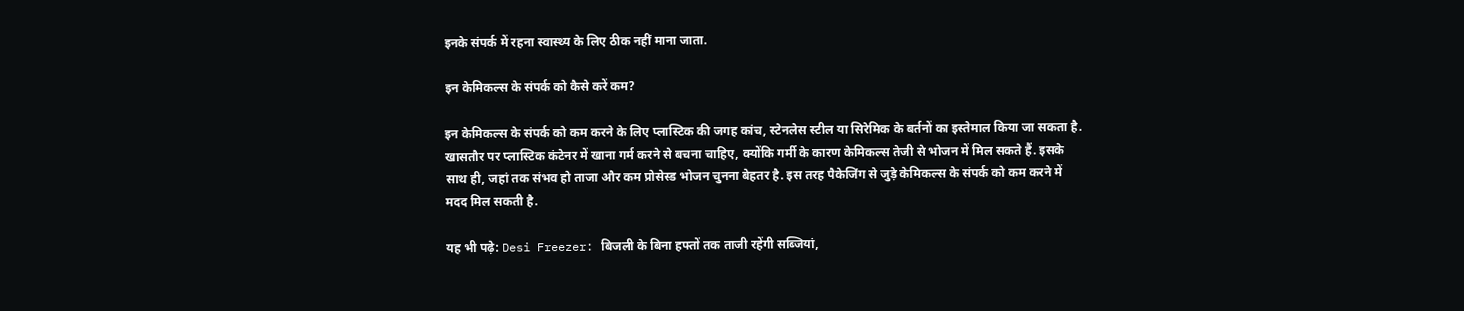इनके संपर्क में रहना स्वास्थ्य के लिए ठीक नहीं माना जाता.

इन केमिकल्स के संपर्क को कैसे करें कम?

इन केमिकल्स के संपर्क को कम करने के लिए प्लास्टिक की जगह कांच, स्टेनलेस स्टील या सिरेमिक के बर्तनों का इस्तेमाल किया जा सकता है. खासतौर पर प्लास्टिक कंटेनर में खाना गर्म करने से बचना चाहिए, क्योंकि गर्मी के कारण केमिकल्स तेजी से भोजन में मिल सकते हैं. इसके साथ ही, जहां तक संभव हो ताजा और कम प्रोसेस्ड भोजन चुनना बेहतर है. इस तरह पैकेजिंग से जुड़े केमिकल्स के संपर्क को कम करने में मदद मिल सकती है.

यह भी पढ़े: Desi Freezer: बिजली के बिना हफ्तों तक ताजी रहेंगी सब्जियां,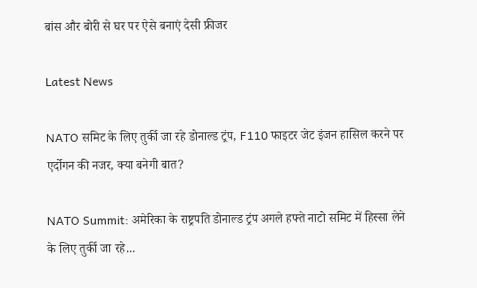बांस और बोरी से घर पर ऐसे बनाएं देसी फ्रीजर

Latest News

NATO समिट के लिए तुर्की जा रहे डोनाल्ड ट्रंप, F110 फाइटर जेट इंजन हासिल करने पर एर्दोगन की नजर, क्या बनेगी बात?

NATO Summit: अमेरिका के राष्ट्रपति डोनाल्ड ट्रंप अगले हफ्ते नाटो समिट में हिस्सा लेने के लिए तुर्की जा रहे...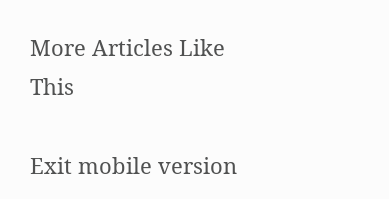More Articles Like This

Exit mobile version